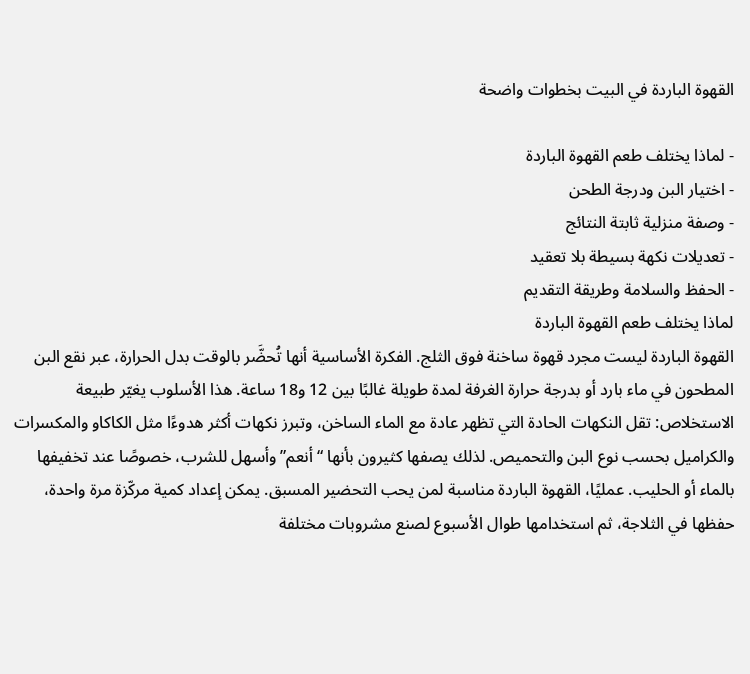القهوة الباردة في البيت بخطوات واضحة

- لماذا يختلف طعم القهوة الباردة
- اختيار البن ودرجة الطحن
- وصفة منزلية ثابتة النتائج
- تعديلات نكهة بسيطة بلا تعقيد
- الحفظ والسلامة وطريقة التقديم
لماذا يختلف طعم القهوة الباردة
القهوة الباردة ليست مجرد قهوة ساخنة فوق الثلج. الفكرة الأساسية أنها تُحضَّر بالوقت بدل الحرارة، عبر نقع البن المطحون في ماء بارد أو بدرجة حرارة الغرفة لمدة طويلة غالبًا بين 12 و18 ساعة. هذا الأسلوب يغيّر طبيعة الاستخلاص: تقل النكهات الحادة التي تظهر عادة مع الماء الساخن، وتبرز نكهات أكثر هدوءًا مثل الكاكاو والمكسرات والكراميل بحسب نوع البن والتحميص. لذلك يصفها كثيرون بأنها “أنعم” وأسهل للشرب، خصوصًا عند تخفيفها بالماء أو الحليب. عمليًا، القهوة الباردة مناسبة لمن يحب التحضير المسبق. يمكن إعداد كمية مركّزة مرة واحدة، حفظها في الثلاجة، ثم استخدامها طوال الأسبوع لصنع مشروبات مختلفة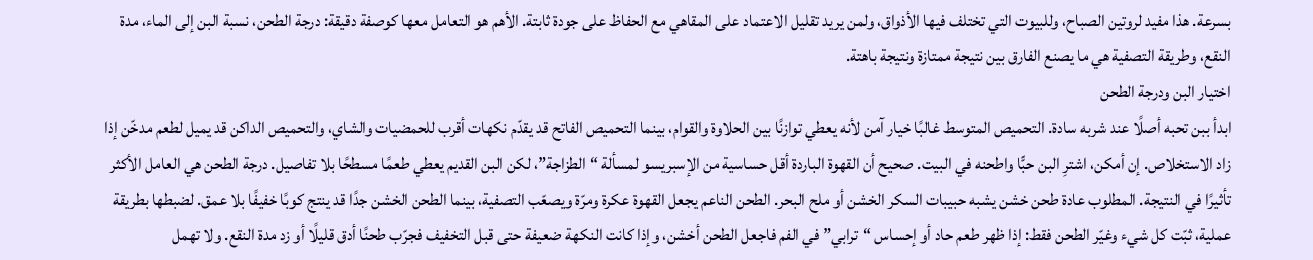بسرعة. هذا مفيد لروتين الصباح، وللبيوت التي تختلف فيها الأذواق، ولمن يريد تقليل الاعتماد على المقاهي مع الحفاظ على جودة ثابتة. الأهم هو التعامل معها كوصفة دقيقة: درجة الطحن، نسبة البن إلى الماء، مدة النقع، وطريقة التصفية هي ما يصنع الفارق بين نتيجة ممتازة ونتيجة باهتة.
اختيار البن ودرجة الطحن
ابدأ ببن تحبه أصلًا عند شربه سادة. التحميص المتوسط غالبًا خيار آمن لأنه يعطي توازنًا بين الحلاوة والقوام، بينما التحميص الفاتح قد يقدّم نكهات أقرب للحمضيات والشاي، والتحميص الداكن قد يميل لطعم مدخّن إذا زاد الاستخلاص. إن أمكن، اشترِ البن حبًّا واطحنه في البيت. صحيح أن القهوة الباردة أقل حساسية من الإسبريسو لمسألة “الطزاجة”، لكن البن القديم يعطي طعمًا مسطحًا بلا تفاصيل. درجة الطحن هي العامل الأكثر تأثيرًا في النتيجة. المطلوب عادة طحن خشن يشبه حبيبات السكر الخشن أو ملح البحر. الطحن الناعم يجعل القهوة عكرة ومرّة ويصعّب التصفية، بينما الطحن الخشن جدًا قد ينتج كوبًا خفيفًا بلا عمق. لضبطها بطريقة عملية، ثبّت كل شيء وغيّر الطحن فقط: إذا ظهر طعم حاد أو إحساس “ترابي” في الفم فاجعل الطحن أخشن، وإذا كانت النكهة ضعيفة حتى قبل التخفيف فجرّب طحنًا أدق قليلًا أو زد مدة النقع. ولا تهمل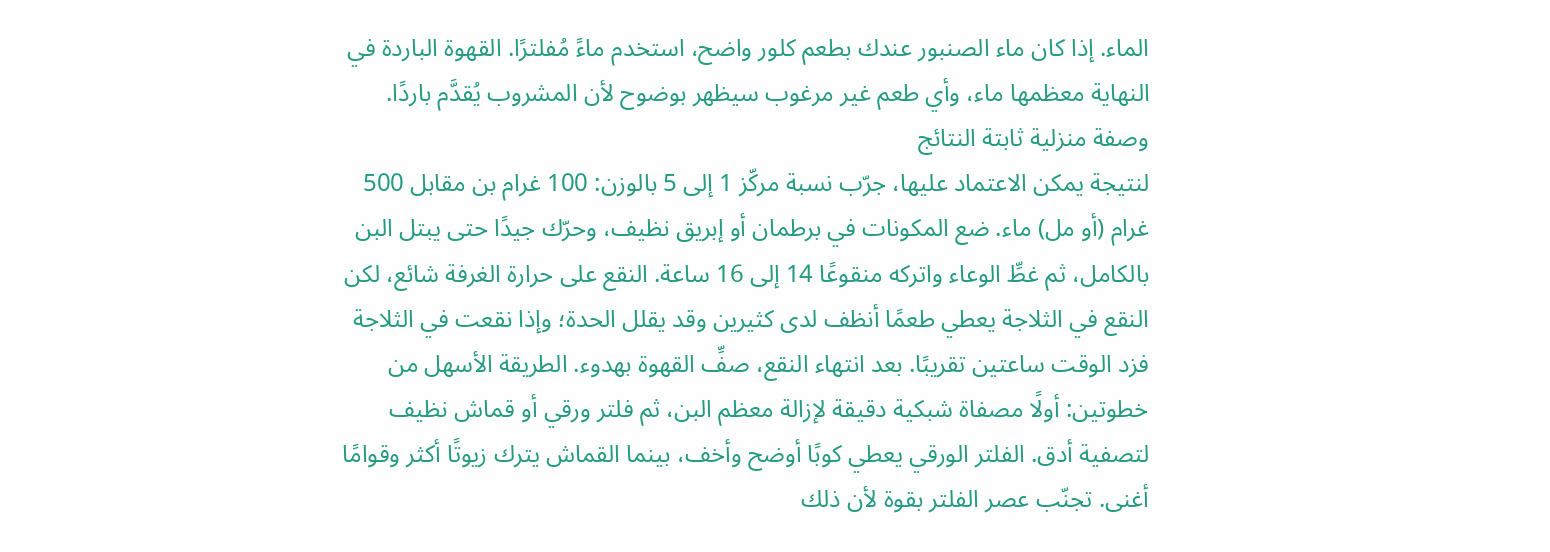الماء. إذا كان ماء الصنبور عندك بطعم كلور واضح، استخدم ماءً مُفلترًا. القهوة الباردة في النهاية معظمها ماء، وأي طعم غير مرغوب سيظهر بوضوح لأن المشروب يُقدَّم باردًا.
وصفة منزلية ثابتة النتائج
لنتيجة يمكن الاعتماد عليها، جرّب نسبة مركّز 1 إلى 5 بالوزن: 100 غرام بن مقابل 500 غرام (أو مل) ماء. ضع المكونات في برطمان أو إبريق نظيف، وحرّك جيدًا حتى يبتل البن بالكامل، ثم غطِّ الوعاء واتركه منقوعًا 14 إلى 16 ساعة. النقع على حرارة الغرفة شائع، لكن النقع في الثلاجة يعطي طعمًا أنظف لدى كثيرين وقد يقلل الحدة؛ وإذا نقعت في الثلاجة فزد الوقت ساعتين تقريبًا. بعد انتهاء النقع، صفِّ القهوة بهدوء. الطريقة الأسهل من خطوتين: أولًا مصفاة شبكية دقيقة لإزالة معظم البن، ثم فلتر ورقي أو قماش نظيف لتصفية أدق. الفلتر الورقي يعطي كوبًا أوضح وأخف، بينما القماش يترك زيوتًا أكثر وقوامًا أغنى. تجنّب عصر الفلتر بقوة لأن ذلك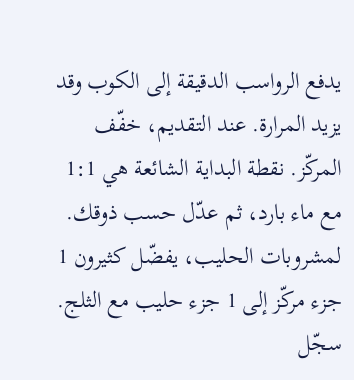يدفع الرواسب الدقيقة إلى الكوب وقد يزيد المرارة. عند التقديم، خفّف المركّز. نقطة البداية الشائعة هي 1:1 مع ماء بارد، ثم عدّل حسب ذوقك. لمشروبات الحليب، يفضّل كثيرون 1 جزء مركّز إلى 1 جزء حليب مع الثلج. سجّل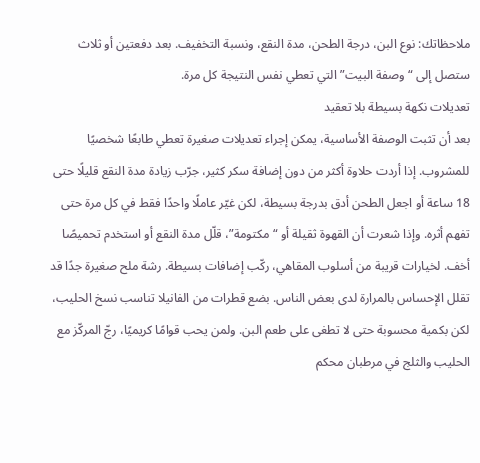ملاحظاتك: نوع البن، درجة الطحن، مدة النقع، ونسبة التخفيف. بعد دفعتين أو ثلاث ستصل إلى “وصفة البيت” التي تعطي نفس النتيجة كل مرة.
تعديلات نكهة بسيطة بلا تعقيد
بعد أن تثبت الوصفة الأساسية، يمكن إجراء تعديلات صغيرة تعطي طابعًا شخصيًا للمشروب. إذا أردت حلاوة أكثر من دون إضافة سكر كثير، جرّب زيادة مدة النقع قليلًا حتى 18 ساعة أو اجعل الطحن أدق بدرجة بسيطة، لكن غيّر عاملًا واحدًا فقط في كل مرة حتى تفهم أثره. وإذا شعرت أن القهوة ثقيلة أو “مكتومة”، قلّل مدة النقع أو استخدم تحميصًا أخف. لخيارات قريبة من أسلوب المقاهي، ركّب إضافات بسيطة. رشة ملح صغيرة جدًا قد تقلل الإحساس بالمرارة لدى بعض الناس. بضع قطرات من الفانيلا تناسب نسخ الحليب، لكن بكمية محسوبة حتى لا تطغى على طعم البن. ولمن يحب قوامًا كريميًا، رجّ المركّز مع الحليب والثلج في مرطبان محكم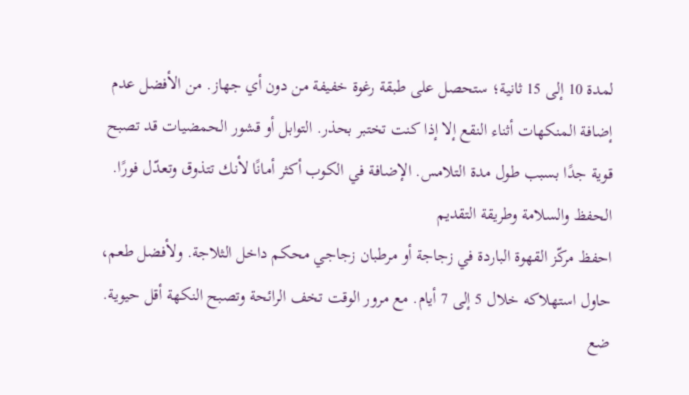لمدة 10 إلى 15 ثانية؛ ستحصل على طبقة رغوة خفيفة من دون أي جهاز. من الأفضل عدم إضافة المنكهات أثناء النقع إلا إذا كنت تختبر بحذر. التوابل أو قشور الحمضيات قد تصبح قوية جدًا بسبب طول مدة التلامس. الإضافة في الكوب أكثر أمانًا لأنك تتذوق وتعدّل فورًا.
الحفظ والسلامة وطريقة التقديم
احفظ مركّز القهوة الباردة في زجاجة أو مرطبان زجاجي محكم داخل الثلاجة. ولأفضل طعم، حاول استهلاكه خلال 5 إلى 7 أيام. مع مرور الوقت تخف الرائحة وتصبح النكهة أقل حيوية. ضع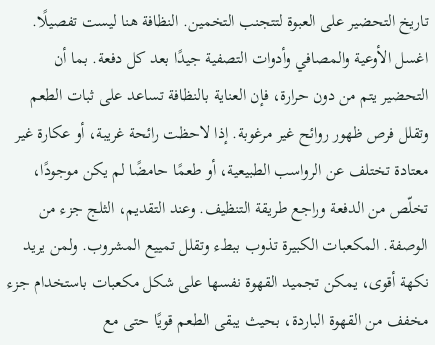تاريخ التحضير على العبوة لتتجنب التخمين. النظافة هنا ليست تفصيلًا. اغسل الأوعية والمصافي وأدوات التصفية جيدًا بعد كل دفعة. بما أن التحضير يتم من دون حرارة، فإن العناية بالنظافة تساعد على ثبات الطعم وتقلل فرص ظهور روائح غير مرغوبة. إذا لاحظت رائحة غريبة، أو عكارة غير معتادة تختلف عن الرواسب الطبيعية، أو طعمًا حامضًا لم يكن موجودًا، تخلّص من الدفعة وراجع طريقة التنظيف. وعند التقديم، الثلج جزء من الوصفة. المكعبات الكبيرة تذوب ببطء وتقلل تمييع المشروب. ولمن يريد نكهة أقوى، يمكن تجميد القهوة نفسها على شكل مكعبات باستخدام جزء مخفف من القهوة الباردة، بحيث يبقى الطعم قويًا حتى مع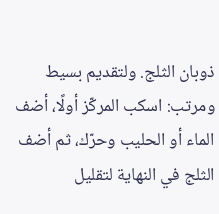ذوبان الثلج. ولتقديم بسيط ومرتب: اسكب المركّز أولًا، أضف الماء أو الحليب وحرّك، ثم أضف الثلج في النهاية لتقليل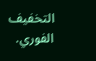التخفيف الفوري.